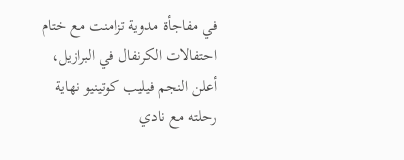في مفاجأة مدوية تزامنت مع ختام احتفالات الكرنفال في البرازيل، أعلن النجم فيليب كوتينيو نهاية رحلته مع نادي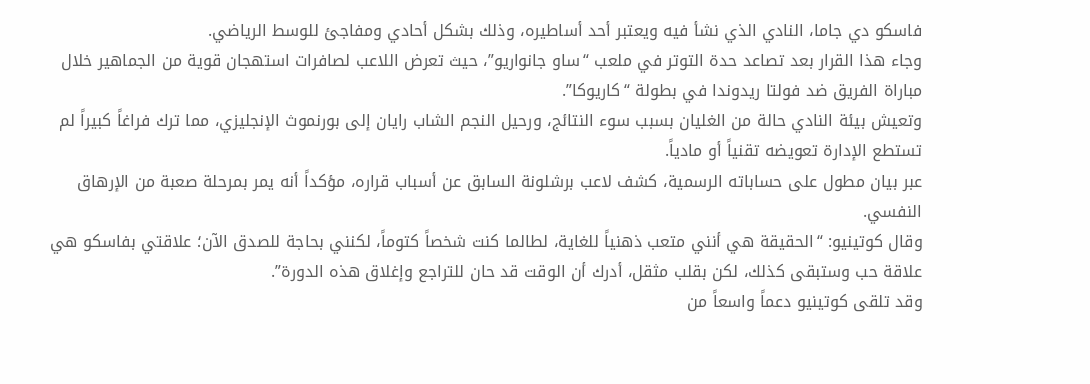فاسكو دي جاما، النادي الذي نشأ فيه ويعتبر أحد أساطيره، وذلك بشكل أحادي ومفاجئ للوسط الرياضي.
وجاء هذا القرار بعد تصاعد حدة التوتر في ملعب “ساو جانواريو”، حيث تعرض اللاعب لصافرات استهجان قوية من الجماهير خلال مباراة الفريق ضد فولتا ريدوندا في بطولة “كاريوكا”.
وتعيش بيئة النادي حالة من الغليان بسبب سوء النتائج، ورحيل النجم الشاب رايان إلى بورنموث الإنجليزي، مما ترك فراغاً كبيراً لم تستطع الإدارة تعويضه تقنياً أو مادياً.
عبر بيان مطول على حساباته الرسمية، كشف لاعب برشلونة السابق عن أسباب قراره، مؤكداً أنه يمر بمرحلة صعبة من الإرهاق النفسي.
وقال كوتينيو: “الحقيقة هي أنني متعب ذهنياً للغاية، لطالما كنت شخصاً كتوماً، لكنني بحاجة للصدق الآن؛ علاقتي بفاسكو هي علاقة حب وستبقى كذلك، لكن بقلب مثقل، أدرك أن الوقت قد حان للتراجع وإغلاق هذه الدورة”.
وقد تلقى كوتينيو دعماً واسعاً من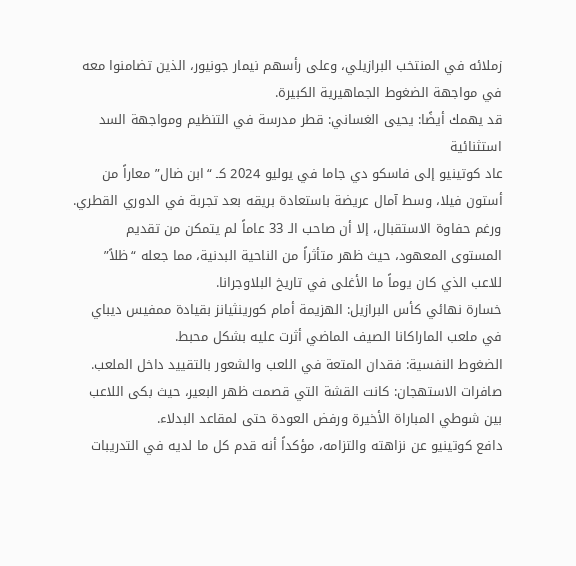زملائه في المنتخب البرازيلي، وعلى رأسهم نيمار جونيور، الذين تضامنوا معه في مواجهة الضغوط الجماهيرية الكبيرة.
قد يهمك أيضًا: يحيى الغساني: قطر مدرسة في التنظيم ومواجهة السد استثنائية
عاد كوتينيو إلى فاسكو دي جاما في يوليو 2024 كـ “ابن ضال” معاراً من أستون فيلا، وسط آمال عريضة باستعادة بريقه بعد تجربة في الدوري القطري.
ورغم حفاوة الاستقبال، إلا أن صاحب الـ 33 عاماً لم يتمكن من تقديم المستوى المعهود، حيث ظهر متأثراً من الناحية البدنية، مما جعله “ظلاً” للاعب الذي كان يوماً ما الأغلى في تاريخ البلاوجرانا.
خسارة نهائي كأس البرازيل: الهزيمة أمام كورينثيانز بقيادة ممفيس ديباي في ملعب الماراكانا الصيف الماضي أثرت عليه بشكل محبط.
الضغوط النفسية: فقدان المتعة في اللعب والشعور بالتقييد داخل الملعب.
صافرات الاستهجان: كانت القشة التي قصمت ظهر البعير، حيث بكى اللاعب بين شوطي المباراة الأخيرة ورفض العودة حتى لمقاعد البدلاء.
دافع كوتينيو عن نزاهته والتزامه، مؤكداً أنه قدم كل ما لديه في التدريبات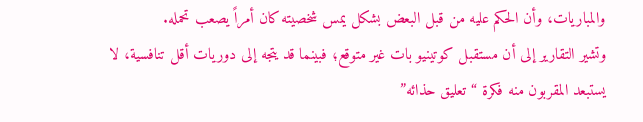والمباريات، وأن الحكم عليه من قبل البعض بشكل يمس شخصيته كان أمراً يصعب تحمله.
وتشير التقارير إلى أن مستقبل كوتينيو بات غير متوقع؛ فبينما قد يتجه إلى دوريات أقل تنافسية، لا يستبعد المقربون منه فكرة “تعليق حذائه”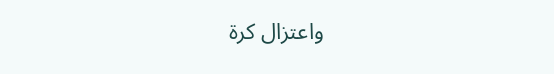واعتزال كرة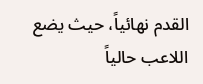القدم نهائياً، حيث يضع اللاعب حالياً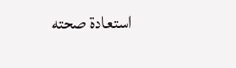استعادة صحته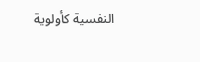النفسية كأولوية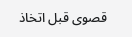قصوى قبل اتخاذ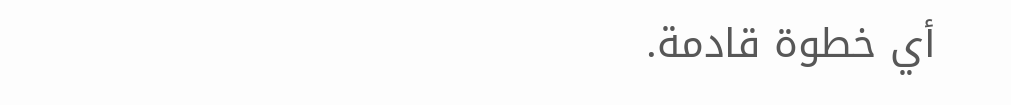أي خطوة قادمة.